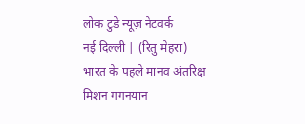लोक टुडे न्यूज़ नेटवर्क
नई दिल्ली | (रितु मेहरा) भारत के पहले मानव अंतरिक्ष मिशन गगनयान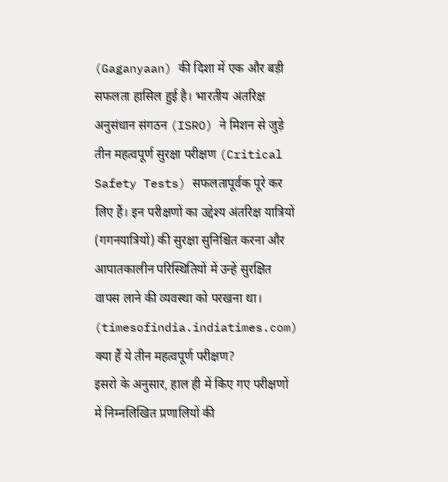(Gaganyaan) की दिशा में एक और बड़ी सफलता हासिल हुई है। भारतीय अंतरिक्ष अनुसंधान संगठन (ISRO) ने मिशन से जुड़े तीन महत्वपूर्ण सुरक्षा परीक्षण (Critical Safety Tests) सफलतापूर्वक पूरे कर लिए हैं। इन परीक्षणों का उद्देश्य अंतरिक्ष यात्रियों (गगनयात्रियों) की सुरक्षा सुनिश्चित करना और आपातकालीन परिस्थितियों में उन्हें सुरक्षित वापस लाने की व्यवस्था को परखना था। (timesofindia.indiatimes.com)
क्या हैं ये तीन महत्वपूर्ण परीक्षण?
इसरो के अनुसार, हाल ही में किए गए परीक्षणों में निम्नलिखित प्रणालियों की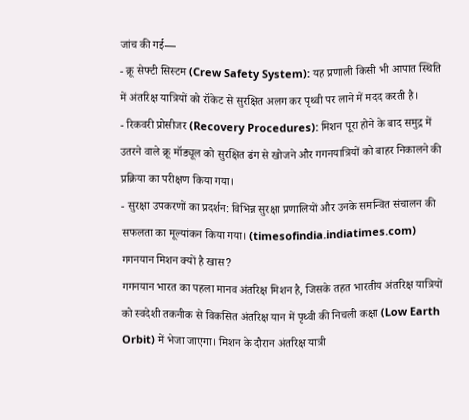जांच की गई—
- क्रू सेफ्टी सिस्टम (Crew Safety System): यह प्रणाली किसी भी आपात स्थिति में अंतरिक्ष यात्रियों को रॉकेट से सुरक्षित अलग कर पृथ्वी पर लाने में मदद करती है।
- रिकवरी प्रोसीजर (Recovery Procedures): मिशन पूरा होने के बाद समुद्र में उतरने वाले क्रू मॉड्यूल को सुरक्षित ढंग से खोजने और गगनयात्रियों को बाहर निकालने की प्रक्रिया का परीक्षण किया गया।
- सुरक्षा उपकरणों का प्रदर्शन: विभिन्न सुरक्षा प्रणालियों और उनके समन्वित संचालन की सफलता का मूल्यांकन किया गया। (timesofindia.indiatimes.com)
गगनयान मिशन क्यों है खास?
गगनयान भारत का पहला मानव अंतरिक्ष मिशन है, जिसके तहत भारतीय अंतरिक्ष यात्रियों को स्वदेशी तकनीक से विकसित अंतरिक्ष यान में पृथ्वी की निचली कक्षा (Low Earth Orbit) में भेजा जाएगा। मिशन के दौरान अंतरिक्ष यात्री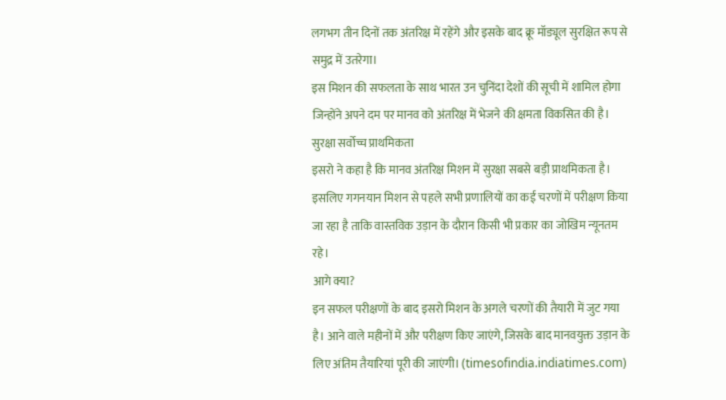लगभग तीन दिनों तक अंतरिक्ष में रहेंगे और इसके बाद क्रू मॉड्यूल सुरक्षित रूप से समुद्र में उतरेगा।
इस मिशन की सफलता के साथ भारत उन चुनिंदा देशों की सूची में शामिल होगा जिन्होंने अपने दम पर मानव को अंतरिक्ष में भेजने की क्षमता विकसित की है।
सुरक्षा सर्वोच्च प्राथमिकता
इसरो ने कहा है कि मानव अंतरिक्ष मिशन में सुरक्षा सबसे बड़ी प्राथमिकता है। इसलिए गगनयान मिशन से पहले सभी प्रणालियों का कई चरणों में परीक्षण किया जा रहा है ताकि वास्तविक उड़ान के दौरान किसी भी प्रकार का जोखिम न्यूनतम रहे।
आगे क्या?
इन सफल परीक्षणों के बाद इसरो मिशन के अगले चरणों की तैयारी में जुट गया है। आने वाले महीनों में और परीक्षण किए जाएंगे, जिसके बाद मानवयुक्त उड़ान के लिए अंतिम तैयारियां पूरी की जाएंगी। (timesofindia.indiatimes.com)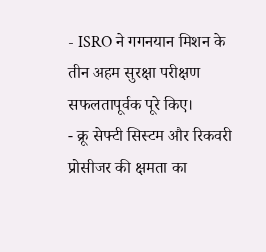- ISRO ने गगनयान मिशन के तीन अहम सुरक्षा परीक्षण सफलतापूर्वक पूरे किए।
- क्रू सेफ्टी सिस्टम और रिकवरी प्रोसीजर की क्षमता का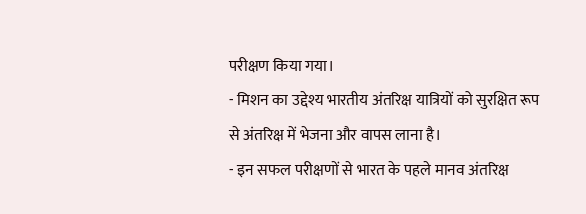परीक्षण किया गया।
- मिशन का उद्देश्य भारतीय अंतरिक्ष यात्रियों को सुरक्षित रूप से अंतरिक्ष में भेजना और वापस लाना है।
- इन सफल परीक्षणों से भारत के पहले मानव अंतरिक्ष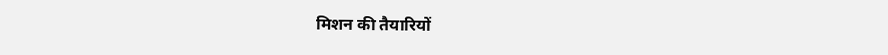मिशन की तैयारियों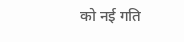को नई गति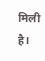मिली है।